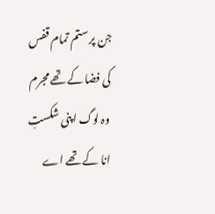جن پر ستم تمام قفس کی فضا کے تھے مجرم وہ لوگ اپنی شکستِ انا کے تھے اے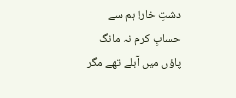دشتِ خار! ہم سے حسابِ کرم نہ مانگ پاؤں میں آبلے تھے مگر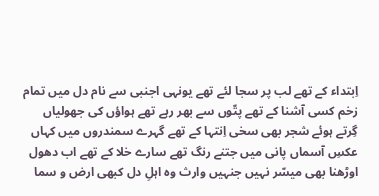اِبتداء کے تھے لب پر سجا لئے تھے یونہی اجنبی سے نام دل میں تمام زخم کسی آشنا کے تھے پتّوں سے بھر رہے تھے ہواؤں کی جھولیاں گِرتے ہوئے شجر بھی سخی اِنتہا کے تھے گہرے سمندروں میں کہاں عکسِ آسماں پانی میں جتنے رنگ تھے سارے خلا کے تھے اب دھول اوڑھنا بھی میسّر نہیں جنہیں وارث وہ اہلِ دل کبھی ارض و سما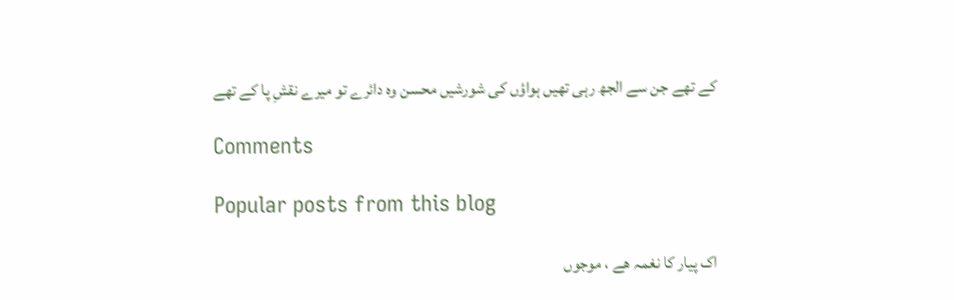کے تھے جن سے الجھ رہی تھیں ہواؤں کی شورشیں محسن وہ دائرے تو میرے نقشِ پا کے تھے

Comments

Popular posts from this blog

اک پیار کا نغمہ ھے ، موجوں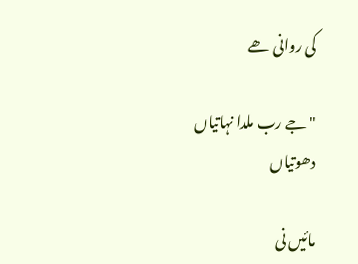کی روانی ھے

" جے رب ملدا نہاتیاں دھوتیاں

مائیں نی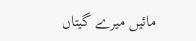مائیں میرے گیتاں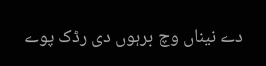دے نیناں وچ برہوں دی رڈک پوے